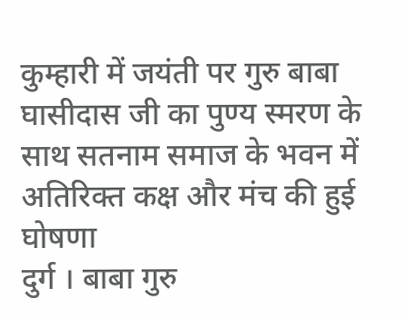कुम्हारी में जयंती पर गुरु बाबा घासीदास जी का पुण्य स्मरण के साथ सतनाम समाज के भवन में अतिरिक्त कक्ष और मंच की हुई घोषणा
दुर्ग । बाबा गुरु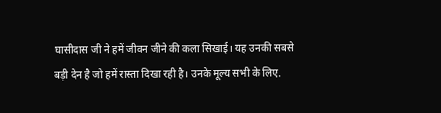घासीदास जी ने हमें जीवन जीने की कला सिखाई। यह उनकी सबसे बड़ी देन है जो हमें रास्ता दिखा रही है। उनके मूल्य सभी के लिए.